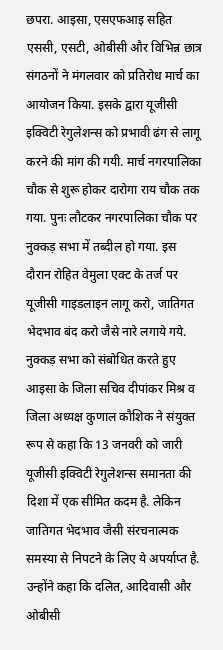छपरा. आइसा, एसएफआइ सहित एससी, एसटी, ओबीसी और विभिन्न छात्र संगठनों ने मंगलवार को प्रतिरोध मार्च का आयोजन किया. इसके द्वारा यूजीसी इक्विटी रेगुलेशन्स को प्रभावी ढंग से लागू करने की मांग की गयी. मार्च नगरपालिका चौक से शुरू होकर दारोगा राय चौक तक गया. पुनः लौटकर नगरपालिका चौक पर नुक्कड़ सभा में तब्दील हो गया. इस दौरान रोहित वेमुला एक्ट के तर्ज पर यूजीसी गाइडलाइन लागू करो, जातिगत भेदभाव बंद करो जैसे नारे लगाये गये. नुक्कड़ सभा को संबोधित करते हुए आइसा के जिला सचिव दीपांकर मिश्र व जिला अध्यक्ष कुणाल कौशिक ने संयुक्त रूप से कहा कि 13 जनवरी को जारी यूजीसी इक्विटी रेगुलेशन्स समानता की दिशा में एक सीमित कदम है. लेकिन जातिगत भेदभाव जैसी संरचनात्मक समस्या से निपटने के लिए ये अपर्याप्त है. उन्होंने कहा कि दलित, आदिवासी और ओबीसी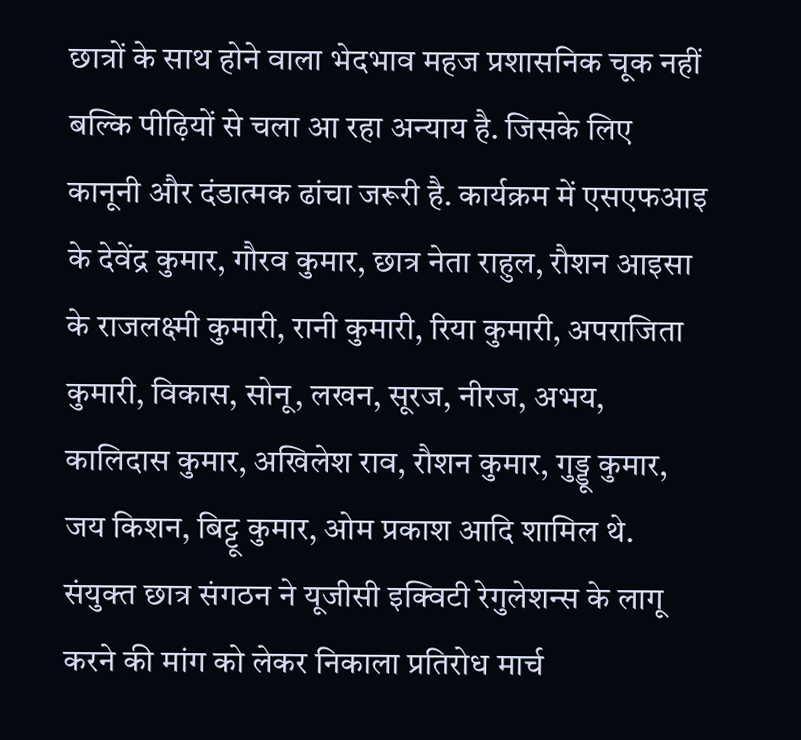छात्रों के साथ होने वाला भेदभाव महज प्रशासनिक चूक नहीं बल्कि पीढ़ियों से चला आ रहा अन्याय है. जिसके लिए कानूनी और दंडात्मक ढांचा जरूरी है. कार्यक्रम में एसएफआइ के देवेंद्र कुमार, गौरव कुमार, छात्र नेता राहुल, रौशन आइसा के राजलक्ष्मी कुमारी, रानी कुमारी, रिया कुमारी, अपराजिता कुमारी, विकास, सोनू, लखन, सूरज, नीरज, अभय, कालिदास कुमार, अखिलेश राव, रौशन कुमार, गुड्डू कुमार, जय किशन, बिट्टू कुमार, ओम प्रकाश आदि शामिल थे.
संयुक्त छात्र संगठन ने यूजीसी इक्विटी रेगुलेशन्स के लागू करने की मांग को लेकर निकाला प्रतिरोध मार्च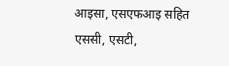आइसा, एसएफआइ सहित एससी, एसटी,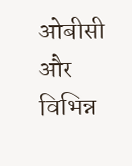ओबीसी और विभिन्न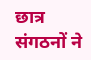छात्र संगठनों ने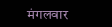मंगलवार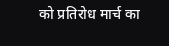को प्रतिरोध मार्च का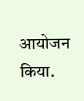आयोजन किया.